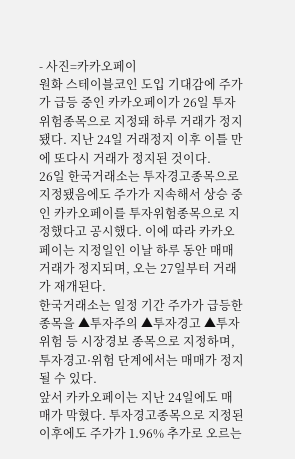- 사진=카카오페이
원화 스테이블코인 도입 기대감에 주가가 급등 중인 카카오페이가 26일 투자위험종목으로 지정돼 하루 거래가 정지됐다. 지난 24일 거래정지 이후 이틀 만에 또다시 거래가 정지된 것이다.
26일 한국거래소는 투자경고종목으로 지정됐음에도 주가가 지속해서 상승 중인 카카오페이를 투자위험종목으로 지정했다고 공시했다. 이에 따라 카카오페이는 지정일인 이날 하루 동안 매매거래가 정지되며, 오는 27일부터 거래가 재개된다.
한국거래소는 일정 기간 주가가 급등한 종목을 ▲투자주의 ▲투자경고 ▲투자위험 등 시장경보 종목으로 지정하며, 투자경고·위험 단계에서는 매매가 정지될 수 있다.
앞서 카카오페이는 지난 24일에도 매매가 막혔다. 투자경고종목으로 지정된 이후에도 주가가 1.96% 추가로 오르는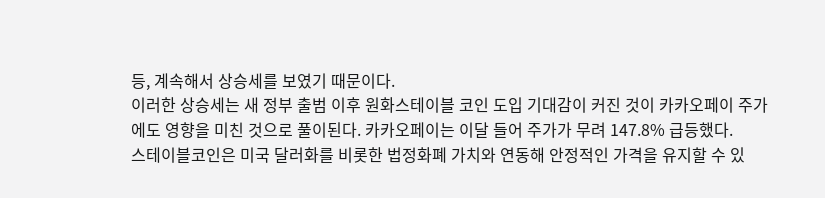등, 계속해서 상승세를 보였기 때문이다.
이러한 상승세는 새 정부 출범 이후 원화스테이블 코인 도입 기대감이 커진 것이 카카오페이 주가에도 영향을 미친 것으로 풀이된다. 카카오페이는 이달 들어 주가가 무려 147.8% 급등했다.
스테이블코인은 미국 달러화를 비롯한 법정화폐 가치와 연동해 안정적인 가격을 유지할 수 있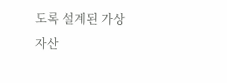도록 설계된 가상 자산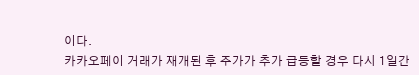이다.
카카오페이 거래가 재개된 후 주가가 추가 급등할 경우 다시 1일간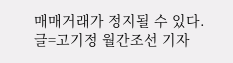매매거래가 정지될 수 있다.
글=고기정 월간조선 기자